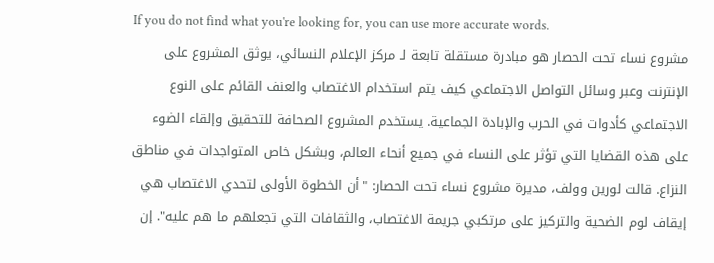If you do not find what you're looking for, you can use more accurate words.
مشروع نساء تحت الحصار هو مبادرة مستقلة تابعة لـ مركز الإعلام النسائي، يوثق المشروع على الإنترنت وعبر وسائل التواصل الاجتماعي كيف يتم استخدام الاغتصاب والعنف القائم على النوع الاجتماعي كأدوات في الحرب والإبادة الجماعية. يستخدم المشروع الصحافة للتحقيق وإلقاء الضوء على هذه القضايا التي تؤثر على النساء في جميع أنحاء العالم، وبشكل خاص المتواجدات في مناطق النزاع. قالت لورين وولف، مديرة مشروع نساء تحت الحصار: "أن الخطوة الأولى لتحدي الاغتصاب هي إيقاف لوم الضحية والتركيز على مرتكبي جريمة الاغتصاب، والثقافات التي تجعلهم ما هم عليه". إن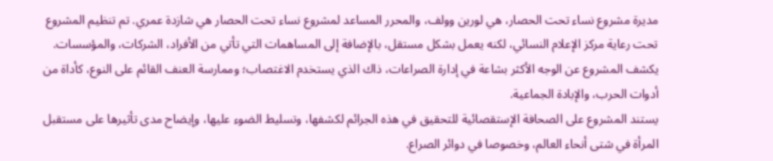مديرة مشروع نساء تحت الحصار، هي لورين وولف، والمحرر المساعد لمشروع نساء تحت الحصار هي شازدة عمري. تم تنظيم المشروع تحت رعاية مركز الإعلام النسائي، لكنه يعمل بشكل مستقل، بالإضافة إلى المساهمات التي تأتي من الأفراد، الشركات، والمؤسسات.
يكشف المشروع عن الوجه الأكثر بشاعة في إدارة الصراعات، ذاك الذي يستخدم الاغتصاب؛ وممارسة العنف القائم على النوع، كأداة من أدوات الحرب، والإبادة الجماعية.
يستند المشروع على الصحافة الإستقصائية للتحقيق في هذه الجرائم لكشفها، وتسليط الضوء عليها، وإيضاح مدى تأثيرها على مستقبل المرأة في شتى أنحاء العالم، وخصوصا في دوائر الصراع.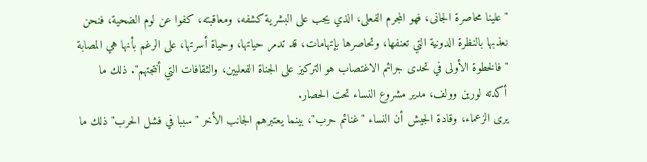"علينا محاصرة الجانى، فهو المجرم الفعلى، الذي يجب على البشرية كشفه، ومعاقبته، كفوا عن لوم الضحية، فنحن نعذبها بالنظرة الدونية التي تعنفها، وتحاصرها بإتهامات، قد تدمر حياتها، وحياة أسرتها، على الرغم بأنها هي المصابة " فالخطوة الأولى في تحدى جرائم الاغتصاب هو التركيز على الجناة الفعليين، والثقافات التي أنتجتهم". ذلك ما أكدته لورين وولف، مدير مشروع النساء تحت الحصار.
يرى الزعماء، وقادة الجيش أن النساء "غنائم حرب"، بينما يعتبرهم الجانب الأخر "سببا في فشل الحرب" ذلك ما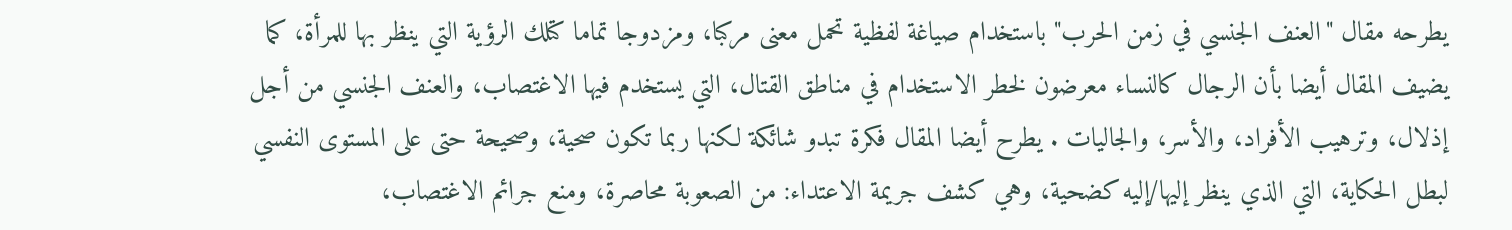يطرحه مقال "العنف الجنسي في زمن الحرب" باستخدام صياغة لفظية تحمل معنى مركبا، ومزدوجا تماما كتلك الرؤية التي ينظر بها للمرأة، كما يضيف المقال أيضا بأن الرجال كالنساء معرضون لخطر الاستخدام في مناطق القتال، التي يستخدم فيها الاغتصاب، والعنف الجنسي من أجل إذلال، وترهيب الأفراد، والأسر، والجاليات . يطرح أيضا المقال فكرة تبدو شائكة لكنها ربما تكون صحية، وصحيحة حتى على المستوى النفسي لبطل الحكاية، التي الذي ينظر إليها/إليه كضحية، وهي كشف جريمة الاعتداء: من الصعوبة محاصرة، ومنع جرائم الاغتصاب،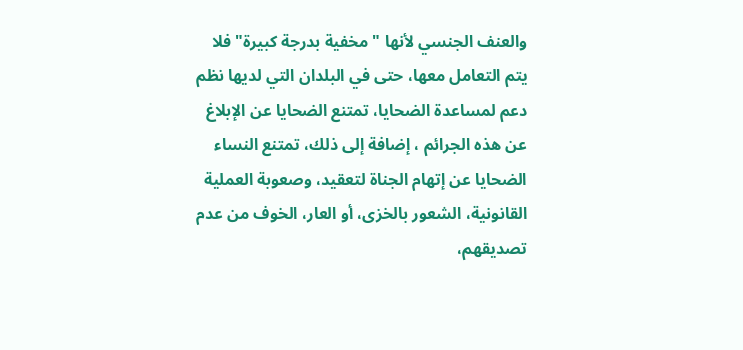والعنف الجنسي لأنها " مخفية بدرجة كبيرة" فلا يتم التعامل معها، حتى في البلدان التي لديها نظم دعم لمساعدة الضحايا، تمتنع الضحايا عن الإبلاغ عن هذه الجرائم ، إضافة إلى ذلك، تمتنع النساء الضحايا عن إتهام الجناة لتعقيد، وصعوبة العملية القانونية، الشعور بالخزى، أو العار، الخوف من عدم تصديقهم،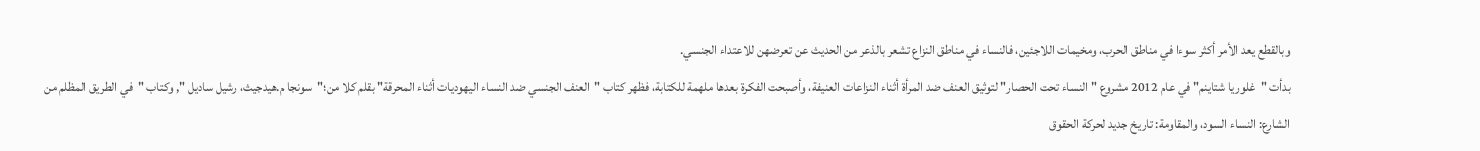وبالقطع يعد الأمر أكثر سوءا في مناطق الحرب، ومخيمات اللاجئين، فالنساء في مناطق النزاع تشعر بالذعر من الحديث عن تعرضهن للاعتداء الجنسي.
بدأت "غلوريا شتاينم" في عام 2012 مشروع "النساء تحت الحصار" لتوثيق العنف ضد المرأة أثناء النزاعات العنيفة، وأصبحت الفكرة بعدها ملهمة للكتابة، فظهر كتاب "العنف الجنسي ضد النساء اليهوديات أثناء المحرقة" بقلم كلا من؛"سونجا م.هيدجيث، رشيل ساديل ", وكتاب "في الطريق المظلم من الشارع: النساء السود، والمقاومة: تاريخ جديد لحركة الحقوق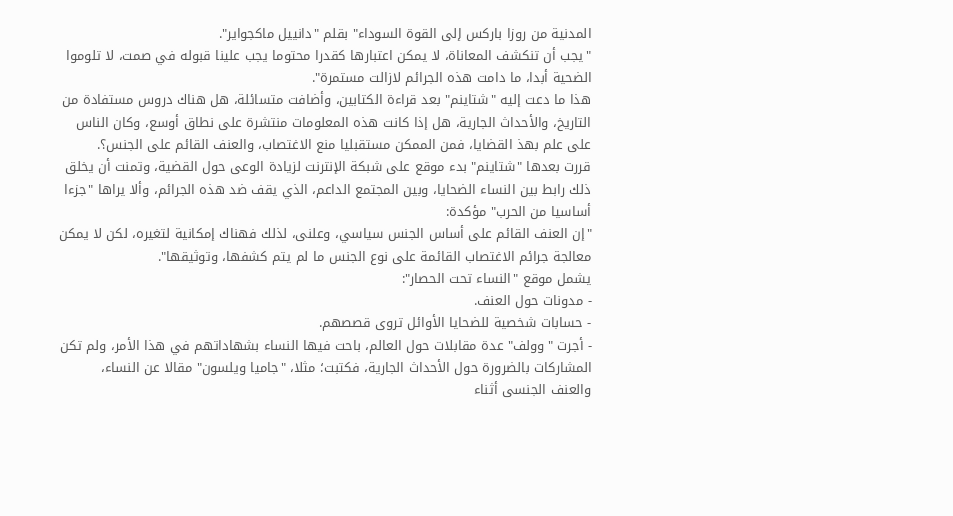المدنية من روزا باركس إلى القوة السوداء" بقلم "دانييل ماكجواير".
"يجب أن تنكشف المعاناة، لا يمكن اعتبارها كقدرا محتوما يجب علينا قبوله في صمت، لا تلوموا الضحية أبدا، ما دامت هذه الجرائم لازالت مستمرة".
هذا ما دعت إليه "شتاينم" بعد قراءة الكتابين، وأضافت متسائلة، هل هناك دروس مستفادة من التاريخ، والأحداث الجارية، هل إذا كانت هذه المعلومات منتشرة على نطاق أوسع، وكان الناس على علم بهذ القضايا، فمن الممكن مستقبليا منع الاغتصاب، والعنف القائم على الجنس؟.
قررت بعدها "شتاينم" بدء موقع على شبكة الإنترنت لزيادة الوعى حول القضية، وتمنت أن يخلق ذلك رابط بين النساء الضحايا، وبين المجتمع الداعم، الذي يقف ضد هذه الجرائم، وألا يراها "جزءا أساسيا من الحرب" مؤكدة:
"إن العنف القائم على أساس الجنس سياسي، وعلنى، لذلك فهناك إمكانية لتغيره، لكن لا يمكن معالجة جرائم الاغتصاب القائمة على نوع الجنس ما لم يتم كشفها، وتوثيقها".
يشمل موقع "النساء تحت الحصار":
- مدونات حول العنف.
- حسابات شخصية للضحايا الأوائل تروى قصصهم.
- أجرت "وولف" عدة مقابلات حول العالم، باحت فيها النساء بشهاداتهم في هذا الأمر، ولم تكن المشاركات بالضرورة حول الأحداث الجارية، فكتبت؛ مثلا، "جاميا ويلسون" مقالا عن النساء، والعنف الجنسى أثناء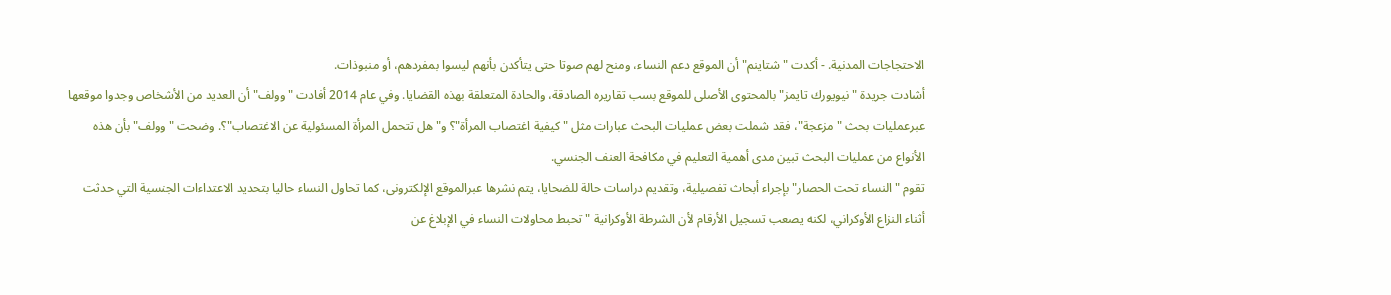الاحتجاجات المدنية. - أكدت "شتاينم" أن الموقع دعم النساء، ومنح لهم صوتا حتى يتأكدن بأنهم ليسوا بمفردهم، أو منبوذات.
أشادت جريدة "نيويورك تايمز" بالمحتوى الأصلى للموقع بسب تقاريره الصادقة، والحادة المتعلقة بهذه القضايا. وفي عام 2014 أفادت "وولف" أن العديد من الأشخاص وجدوا موقعها عبرعمليات بحث "مزعجة"، فقد شملت بعض عمليات البحث عبارات مثل "كيفية اغتصاب المرأة"؟ و"هل تتحمل المرأة المسئولية عن الاغتصاب"؟. وضحت "وولف" بأن هذه الأنواع من عمليات البحث تبين مدى أهمية التعليم في مكافحة العنف الجنسي.
تقوم "النساء تحت الحصار" بإجراء أبحاث تفصيلية، وتقديم دراسات حالة للضحايا، يتم نشرها عبرالموقع الإلكترونى، كما تحاول النساء حاليا بتحديد الاعتداءات الجنسية التي حدثت أثناء النزاع الأوكراني، لكنه يصعب تسجيل الأرقام لأن الشرطة الأوكرانية " تحبط محاولات النساء في الإبلاغ عن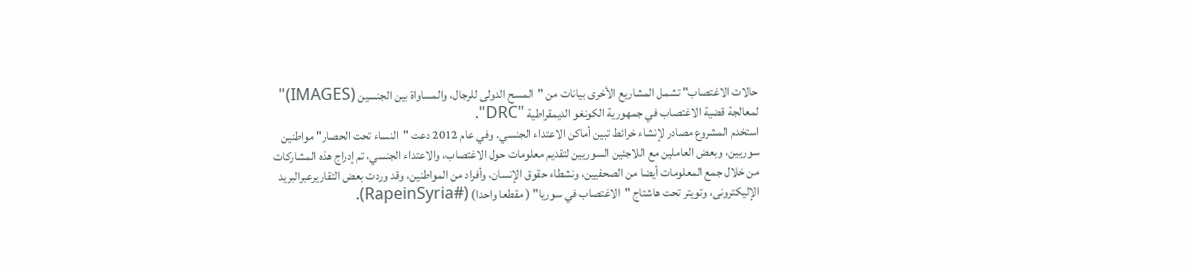حالات الاغتصاب" تشمل المشاريع الأخرى بيانات من "المسح الدولى للرجال، والمساواة بين الجنسين (IMAGES)" لمعالجة قضية الاغتصاب في جمهورية الكونغو الديمقراطية "DRC".
استخدم المشروع مصادر لإنشاء خرائط تبين أماكن الاعتداء الجنسي. وفي عام 2012 دعت "النساء تحت الحصار" مواطنين سوريين، وبعض العاملين مع اللاجئين السوريين لتقديم معلومات حول الاغتصاب، والاعتداء الجنسي، تم إدراج هذه المشاركات من خلال جمع المعلومات أيضا من الصحفيين، ونشطاء حقوق الإنسان، وأفراد من المواطنين، وقد وردت بعض التقاريرعبرالبريد الإليكترونى، وتويتر تحت هاشتاج "الاغتصاب في سوريا" ( مقطعا واحدا) (#RapeinSyria).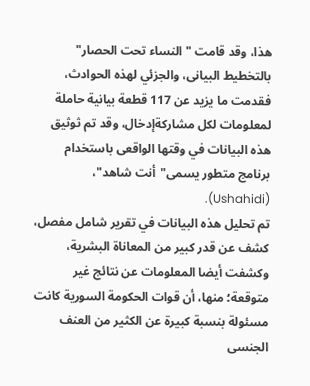هذا، وقد قامت "النساء تحت الحصار" بالتخطيط البيانى، والجزئي لهذه الحوادث، فقدمت ما يزيد عن 117 قطعة بيانية حاملة لمعلومات لكل مشاركةإدخال، وقد تم ثوثيق هذه البيانات في وقتها الواقعى باستخدام برنامج متطور يسمى"أنت شاهد"، (Ushahidi).
تم تحليل هذه البيانات في تقرير شامل مفصل، كشف عن قدر كبير من المعاناة البشرية، وكشفت أيضا المعلومات عن نتائج غير متوقعة؛ منها، أن قوات الحكومة السورية كانت مسئولة بنسبة كبيرة عن الكثير من العنف الجنسى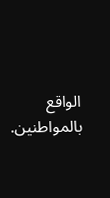الواقع بالمواطنين.